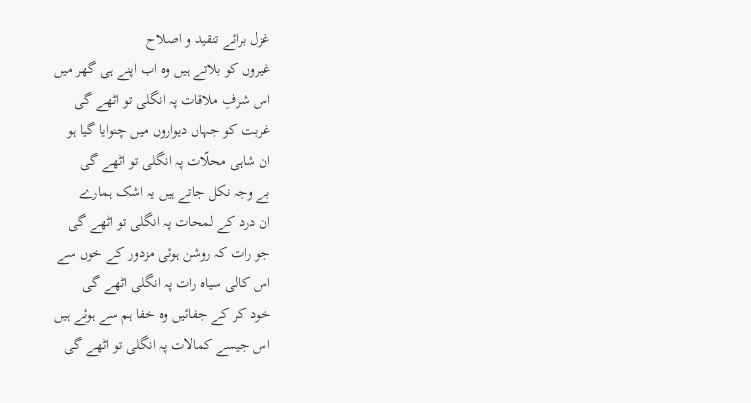غزل برائے تنقید و اصلاح
غیروں کو بلاتے ہیں وہ اب اپنے ہی گھر میں
اس شرفِ ملاقات پہ انگلی تو اٹھے گی
غربت کو جہاں دیواروں میں چنوایا گیا ہو
ان شاہی محلّات پہ انگلی تو اٹھے گی
بے وجہ نکل جاتے ہیں یہ اشک ہمارے
ان درد کے لمحات پہ انگلی تو اٹھے گی
جو رات کہ روشن ہوئی مزدور کے خوں سے
اس کالی سیاہ رات پہ انگلی اٹھے گی
خود کر کے جفائیں وہ خفا ہم سے ہوئے ہیں
اس جیسے کمالات پہ انگلی تو اٹھے گی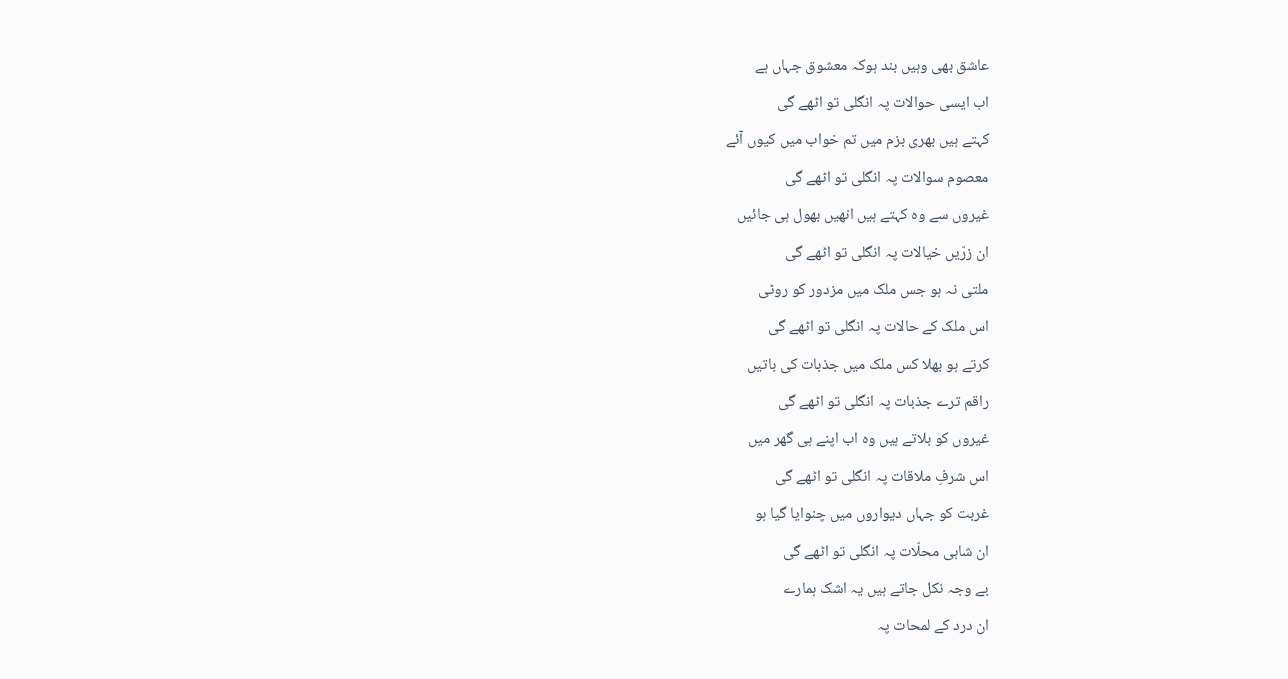عاشق بھی وہیں بند ہوکہ معشوق جہاں ہے
اب ایسی حوالات پہ انگلی تو اٹھے گی
کہتے ہیں بھری بزم میں تم خواب میں کیوں آئے
معصوم سوالات پہ انگلی تو اٹھے گی
غیروں سے وہ کہتے ہیں انھیں بھول ہی جائیں
ان زرّیں خیالات پہ انگلی تو اٹھے گی
ملتی نہ ہو جس ملک میں مزدور کو روٹی
اس ملک کے حالات پہ انگلی تو اٹھے گی
کرتے ہو بھلا کس ملک میں جذبات کی باتیں
راقم ترے جذبات پہ انگلی تو اٹھے گی
غیروں کو بلاتے ہیں وہ اب اپنے ہی گھر میں
اس شرفِ ملاقات پہ انگلی تو اٹھے گی
غربت کو جہاں دیواروں میں چنوایا گیا ہو
ان شاہی محلّات پہ انگلی تو اٹھے گی
بے وجہ نکل جاتے ہیں یہ اشک ہمارے
ان درد کے لمحات پہ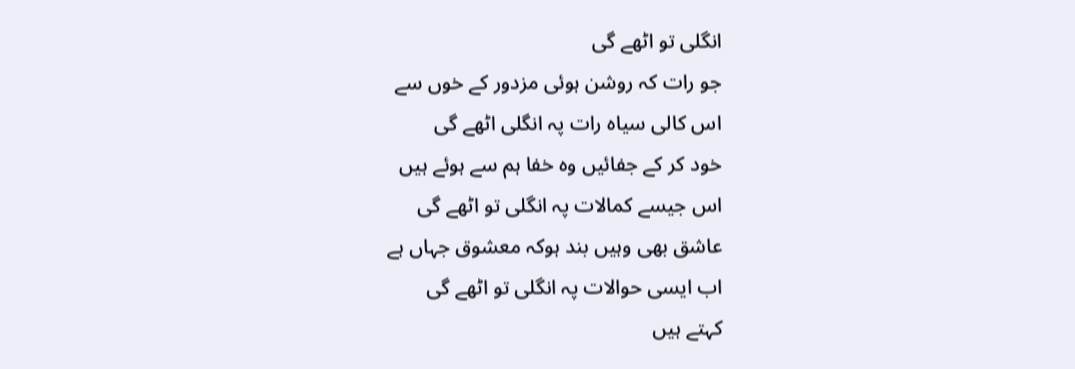انگلی تو اٹھے گی
جو رات کہ روشن ہوئی مزدور کے خوں سے
اس کالی سیاہ رات پہ انگلی اٹھے گی
خود کر کے جفائیں وہ خفا ہم سے ہوئے ہیں
اس جیسے کمالات پہ انگلی تو اٹھے گی
عاشق بھی وہیں بند ہوکہ معشوق جہاں ہے
اب ایسی حوالات پہ انگلی تو اٹھے گی
کہتے ہیں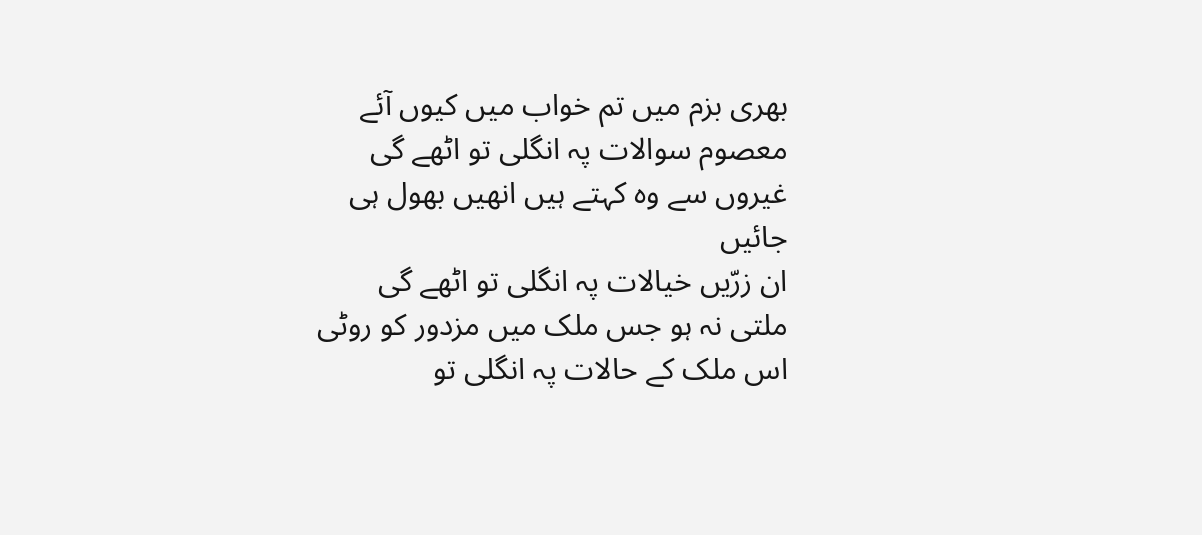بھری بزم میں تم خواب میں کیوں آئے
معصوم سوالات پہ انگلی تو اٹھے گی
غیروں سے وہ کہتے ہیں انھیں بھول ہی جائیں
ان زرّیں خیالات پہ انگلی تو اٹھے گی
ملتی نہ ہو جس ملک میں مزدور کو روٹی
اس ملک کے حالات پہ انگلی تو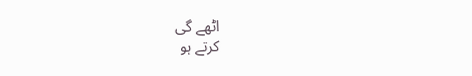اٹھے گی
کرتے ہو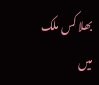بھلا کس ملک میں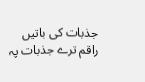جذبات کی باتیں
راقم ترے جذبات پہ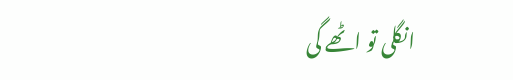انگلی تو اٹھے گی